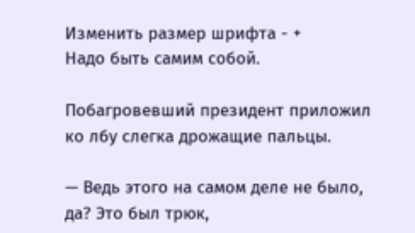Изменить размер шрифта - +
Надо быть самим собой.

Побагровевший президент приложил ко лбу слегка дрожащие пальцы.

— Ведь этого на самом деле не было, да? Это был трюк,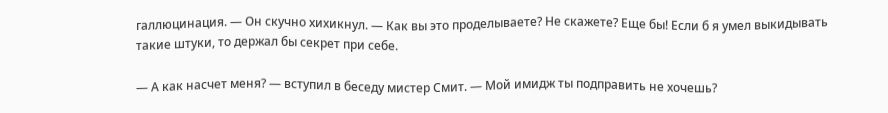галлюцинация. — Он скучно хихикнул. — Как вы это проделываете? Не скажете? Еще бы! Если б я умел выкидывать такие штуки, то держал бы секрет при себе.

— А как насчет меня? — вступил в беседу мистер Смит. — Мой имидж ты подправить не хочешь?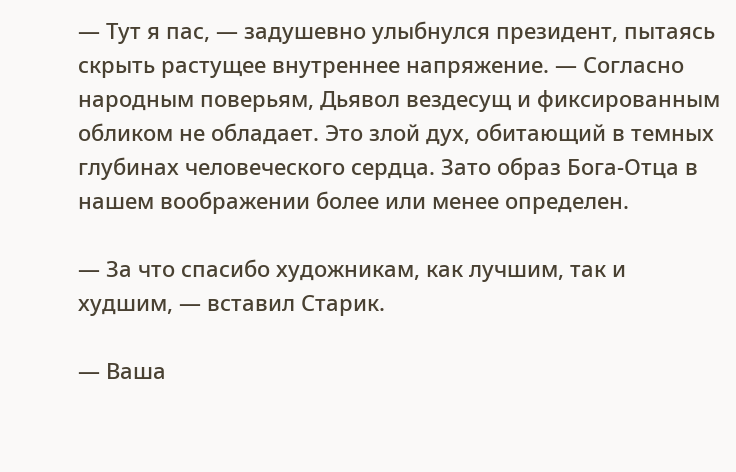— Тут я пас, — задушевно улыбнулся президент, пытаясь скрыть растущее внутреннее напряжение. — Согласно народным поверьям, Дьявол вездесущ и фиксированным обликом не обладает. Это злой дух, обитающий в темных глубинах человеческого сердца. Зато образ Бога-Отца в нашем воображении более или менее определен.

— За что спасибо художникам, как лучшим, так и худшим, — вставил Старик.

— Ваша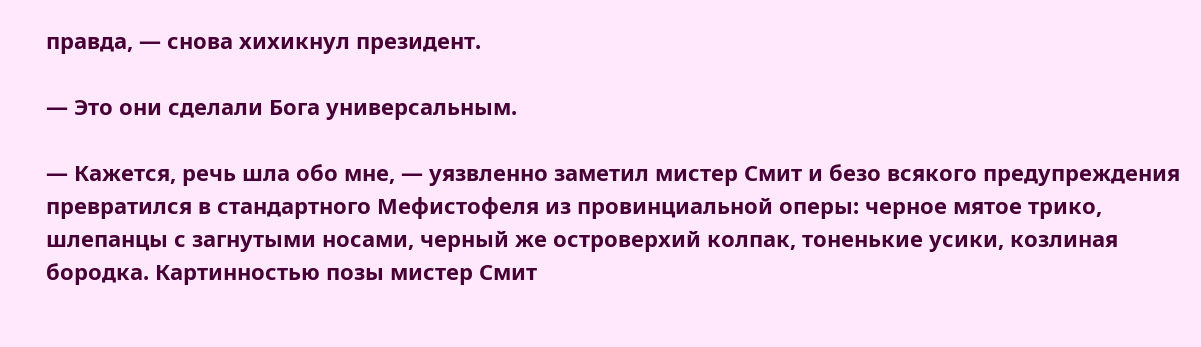правда, — снова хихикнул президент.

— Это они сделали Бога универсальным.

— Кажется, речь шла обо мне, — уязвленно заметил мистер Смит и безо всякого предупреждения превратился в стандартного Мефистофеля из провинциальной оперы: черное мятое трико, шлепанцы с загнутыми носами, черный же островерхий колпак, тоненькие усики, козлиная бородка. Картинностью позы мистер Смит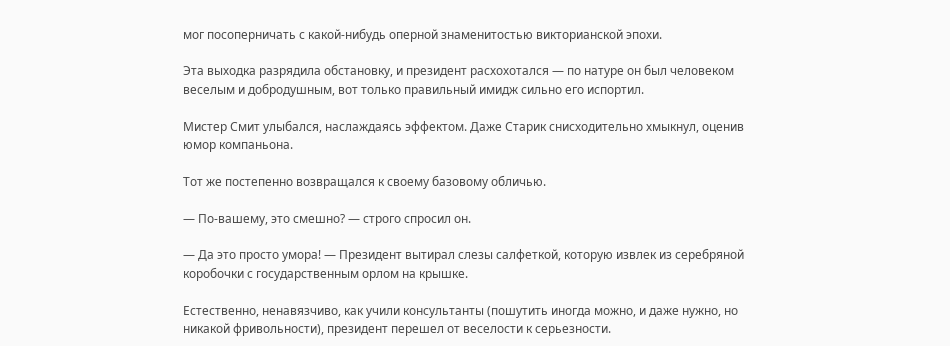мог посоперничать с какой-нибудь оперной знаменитостью викторианской эпохи.

Эта выходка разрядила обстановку, и президент расхохотался — по натуре он был человеком веселым и добродушным, вот только правильный имидж сильно его испортил.

Мистер Смит улыбался, наслаждаясь эффектом. Даже Старик снисходительно хмыкнул, оценив юмор компаньона.

Тот же постепенно возвращался к своему базовому обличью.

— По-вашему, это смешно? — строго спросил он.

— Да это просто умора! — Президент вытирал слезы салфеткой, которую извлек из серебряной коробочки с государственным орлом на крышке.

Естественно, ненавязчиво, как учили консультанты (пошутить иногда можно, и даже нужно, но никакой фривольности), президент перешел от веселости к серьезности.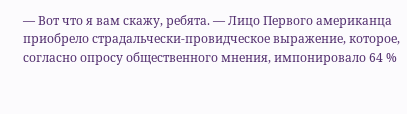— Вот что я вам скажу, ребята. — Лицо Первого американца приобрело страдальчески-провидческое выражение, которое, согласно опросу общественного мнения, импонировало 64 %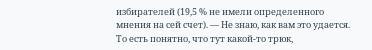избирателей (19,5 % не имели определенного мнения на сей счет). — Не знаю, как вам это удается. То есть понятно, что тут какой-то трюк,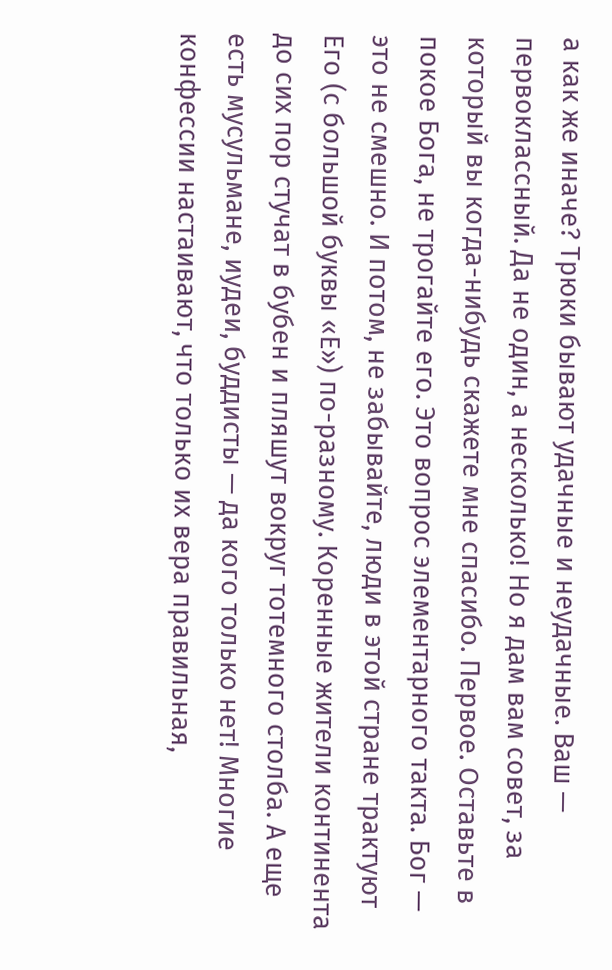а как же иначе? Трюки бывают удачные и неудачные. Ваш — первоклассный. Да не один, а несколько! Но я дам вам совет, за который вы когда-нибудь скажете мне спасибо. Первое. Оставьте в покое Бога, не трогайте его. Это вопрос элементарного такта. Бог — это не смешно. И потом, не забывайте, люди в этой стране трактуют Его (с большой буквы «Е») по-разному. Коренные жители континента до сих пор стучат в бубен и пляшут вокруг тотемного столба. А еще есть мусульмане, иудеи, буддисты — да кого только нет! Многие конфессии настаивают, что только их вера правильная,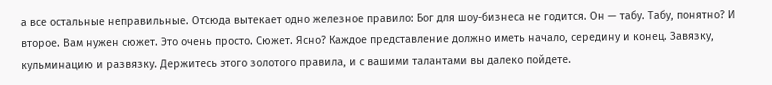а все остальные неправильные. Отсюда вытекает одно железное правило: Бог для шоу-бизнеса не годится. Он — табу. Табу, понятно? И второе. Вам нужен сюжет. Это очень просто. Сюжет. Ясно? Каждое представление должно иметь начало, середину и конец. Завязку, кульминацию и развязку. Держитесь этого золотого правила, и с вашими талантами вы далеко пойдете.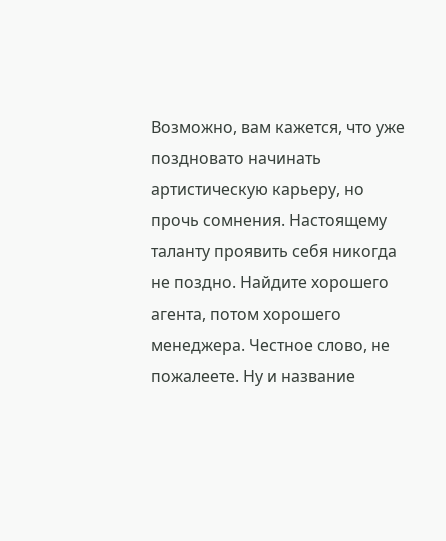Возможно, вам кажется, что уже поздновато начинать артистическую карьеру, но прочь сомнения. Настоящему таланту проявить себя никогда не поздно. Найдите хорошего агента, потом хорошего менеджера. Честное слово, не пожалеете. Ну и название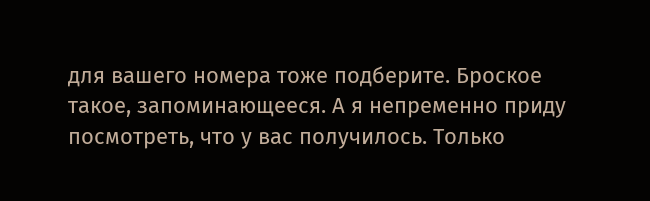для вашего номера тоже подберите. Броское такое, запоминающееся. А я непременно приду посмотреть, что у вас получилось. Только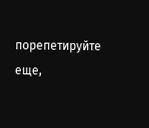порепетируйте еще,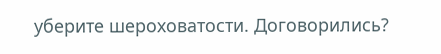уберите шероховатости. Договорились?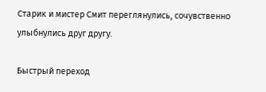Старик и мистер Смит переглянулись, сочувственно улыбнулись друг другу.

Быстрый переход